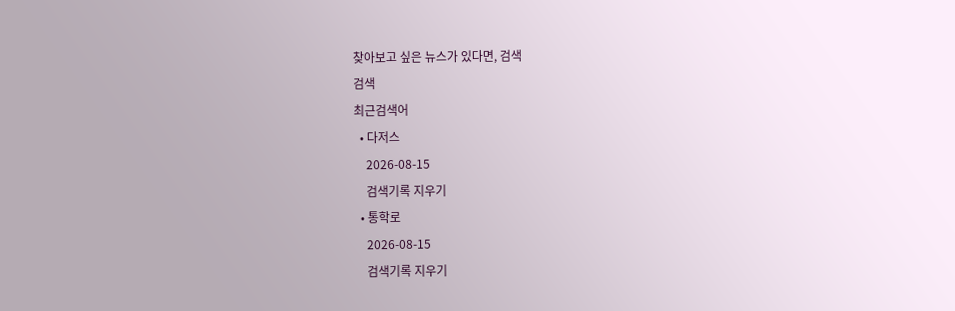찾아보고 싶은 뉴스가 있다면, 검색
검색
최근검색어
  • 다저스
    2026-08-15
    검색기록 지우기
  • 통학로
    2026-08-15
    검색기록 지우기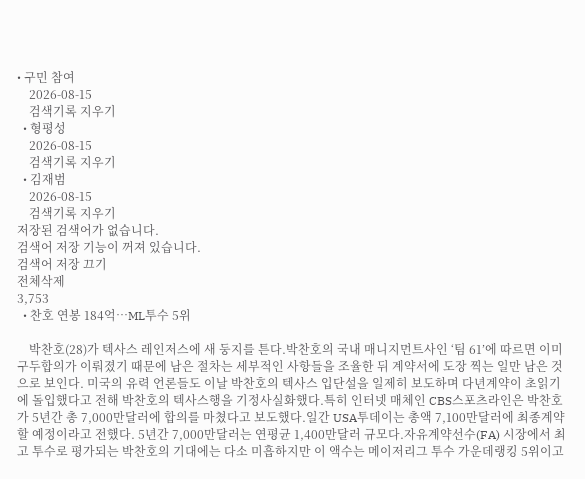• 구민 참여
    2026-08-15
    검색기록 지우기
  • 형평성
    2026-08-15
    검색기록 지우기
  • 김재범
    2026-08-15
    검색기록 지우기
저장된 검색어가 없습니다.
검색어 저장 기능이 꺼져 있습니다.
검색어 저장 끄기
전체삭제
3,753
  • 찬호 연봉 184억…ML투수 5위

    박찬호(28)가 텍사스 레인저스에 새 둥지를 튼다.박찬호의 국내 매니지먼트사인 ‘팀 61’에 따르면 이미 구두합의가 이뤄졌기 때문에 남은 절차는 세부적인 사항들을 조율한 뒤 계약서에 도장 찍는 일만 남은 것으로 보인다. 미국의 유력 언론들도 이날 박찬호의 텍사스 입단설을 일제히 보도하며 다년계약이 초읽기에 돌입했다고 전해 박찬호의 텍사스행을 기정사실화했다.특히 인터넷 매체인 CBS스포츠라인은 박찬호가 5년간 총 7,000만달러에 합의를 마쳤다고 보도했다.일간 USA투데이는 총액 7,100만달러에 최종계약할 예정이라고 전했다. 5년간 7,000만달러는 연평균 1,400만달러 규모다.자유계약선수(FA) 시장에서 최고 투수로 평가되는 박찬호의 기대에는 다소 미흡하지만 이 액수는 메이저리그 투수 가운데랭킹 5위이고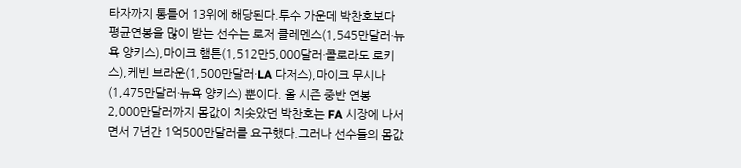타자까지 통틀어 13위에 해당된다.투수 가운데 박찬호보다 평균연봉을 많이 받는 선수는 로저 클레멘스(1,545만달러·뉴욕 양키스),마이크 햄튼(1,512만5,000달러·콜로라도 로키스),케빈 브라운(1,500만달러·LA 다저스),마이크 무시나(1,475만달러·뉴욕 양키스) 뿐이다. 올 시즌 중반 연봉 2,000만달러까지 몸값이 치솟았던 박찬호는 FA 시장에 나서면서 7년간 1억500만달러를 요구했다.그러나 선수들의 몸값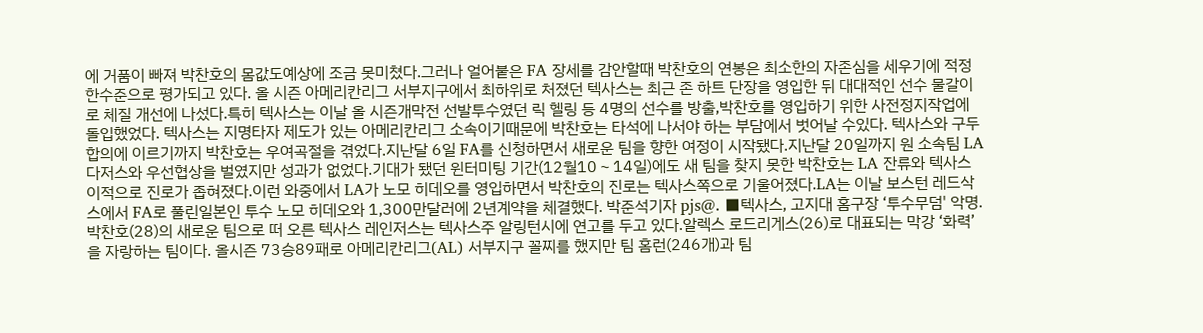에 거품이 빠져 박찬호의 몸값도예상에 조금 못미쳤다.그러나 얼어붙은 FA 장세를 감안할때 박찬호의 연봉은 최소한의 자존심을 세우기에 적정한수준으로 평가되고 있다. 올 시즌 아메리칸리그 서부지구에서 최하위로 처졌던 텍사스는 최근 존 하트 단장을 영입한 뒤 대대적인 선수 물갈이로 체질 개선에 나섰다.특히 텍사스는 이날 올 시즌개막전 선발투수였던 릭 헬링 등 4명의 선수를 방출,박찬호를 영입하기 위한 사전정지작업에 돌입했었다. 텍사스는 지명타자 제도가 있는 아메리칸리그 소속이기때문에 박찬호는 타석에 나서야 하는 부담에서 벗어날 수있다. 텍사스와 구두합의에 이르기까지 박찬호는 우여곡절을 겪었다.지난달 6일 FA를 신청하면서 새로운 팀을 향한 여정이 시작됐다.지난달 20일까지 원 소속팀 LA 다저스와 우선협상을 벌였지만 성과가 없었다.기대가 됐던 윈터미팅 기간(12월10∼14일)에도 새 팀을 찾지 못한 박찬호는 LA 잔류와 텍사스 이적으로 진로가 좁혀졌다.이런 와중에서 LA가 노모 히데오를 영입하면서 박찬호의 진로는 텍사스쪽으로 기울어졌다.LA는 이날 보스턴 레드삭스에서 FA로 풀린일본인 투수 노모 히데오와 1,300만달러에 2년계약을 체결했다. 박준석기자 pjs@. ■텍사스, 고지대 홈구장 ‘투수무덤' 악명. 박찬호(28)의 새로운 팀으로 떠 오른 텍사스 레인저스는 텍사스주 알링턴시에 연고를 두고 있다.알렉스 로드리게스(26)로 대표되는 막강 ‘화력’을 자랑하는 팀이다. 올시즌 73승89패로 아메리칸리그(AL) 서부지구 꼴찌를 했지만 팀 홈런(246개)과 팀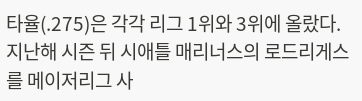타율(.275)은 각각 리그 1위와 3위에 올랐다. 지난해 시즌 뒤 시애틀 매리너스의 로드리게스를 메이저리그 사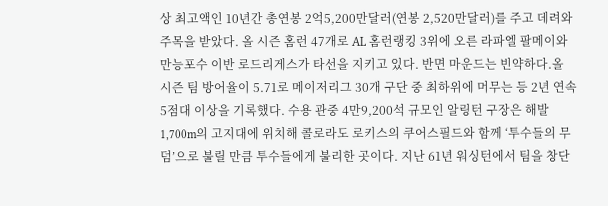상 최고액인 10년간 총연봉 2억5,200만달러(연봉 2,520만달러)를 주고 데려와 주목을 받았다. 올 시즌 홈런 47개로 AL 홈런랭킹 3위에 오른 라파엘 팔메이와 만능포수 이반 로드리게스가 타선을 지키고 있다. 반면 마운드는 빈약하다.올 시즌 팀 방어율이 5.71로 메이저리그 30개 구단 중 최하위에 머무는 등 2년 연속 5점대 이상을 기록했다. 수용 관중 4만9,200석 규모인 알링턴 구장은 해발 1,700m의 고지대에 위치해 콜로라도 로키스의 쿠어스필드와 함께 ‘투수들의 무덤’으로 불릴 만큼 투수들에게 불리한 곳이다. 지난 61년 워싱턴에서 팀을 창단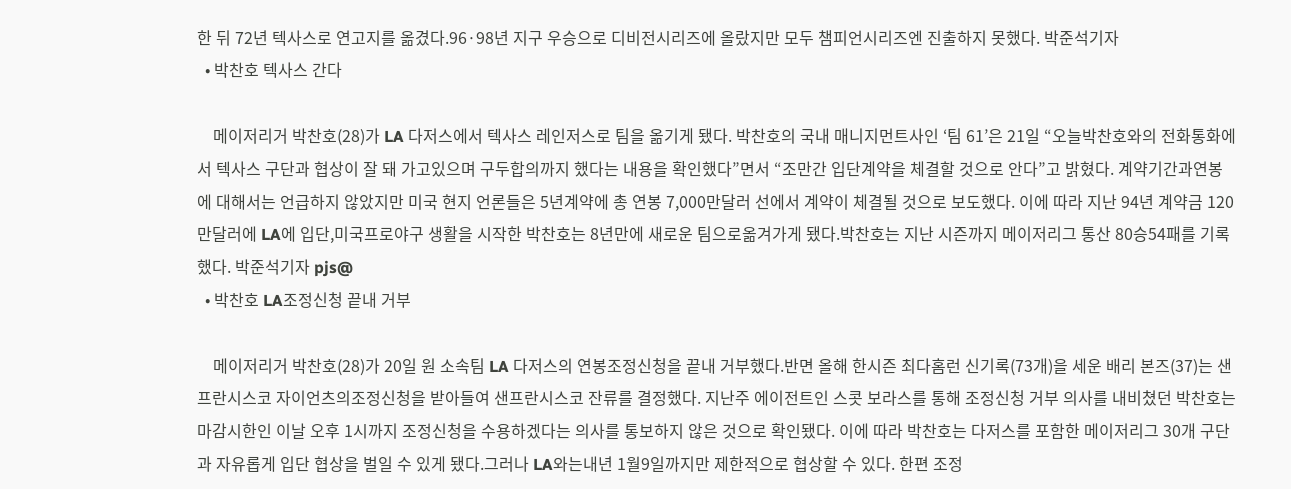한 뒤 72년 텍사스로 연고지를 옮겼다.96·98년 지구 우승으로 디비전시리즈에 올랐지만 모두 챔피언시리즈엔 진출하지 못했다. 박준석기자
  • 박찬호 텍사스 간다

    메이저리거 박찬호(28)가 LA 다저스에서 텍사스 레인저스로 팀을 옮기게 됐다. 박찬호의 국내 매니지먼트사인 ‘팀 61’은 21일 “오늘박찬호와의 전화통화에서 텍사스 구단과 협상이 잘 돼 가고있으며 구두합의까지 했다는 내용을 확인했다”면서 “조만간 입단계약을 체결할 것으로 안다”고 밝혔다. 계약기간과연봉에 대해서는 언급하지 않았지만 미국 현지 언론들은 5년계약에 총 연봉 7,000만달러 선에서 계약이 체결될 것으로 보도했다. 이에 따라 지난 94년 계약금 120만달러에 LA에 입단,미국프로야구 생활을 시작한 박찬호는 8년만에 새로운 팀으로옮겨가게 됐다.박찬호는 지난 시즌까지 메이저리그 통산 80승54패를 기록했다. 박준석기자 pjs@
  • 박찬호 LA조정신청 끝내 거부

    메이저리거 박찬호(28)가 20일 원 소속팀 LA 다저스의 연봉조정신청을 끝내 거부했다.반면 올해 한시즌 최다홈런 신기록(73개)을 세운 배리 본즈(37)는 샌프란시스코 자이언츠의조정신청을 받아들여 샌프란시스코 잔류를 결정했다. 지난주 에이전트인 스콧 보라스를 통해 조정신청 거부 의사를 내비쳤던 박찬호는 마감시한인 이날 오후 1시까지 조정신청을 수용하겠다는 의사를 통보하지 않은 것으로 확인됐다. 이에 따라 박찬호는 다저스를 포함한 메이저리그 30개 구단과 자유롭게 입단 협상을 벌일 수 있게 됐다.그러나 LA와는내년 1월9일까지만 제한적으로 협상할 수 있다. 한편 조정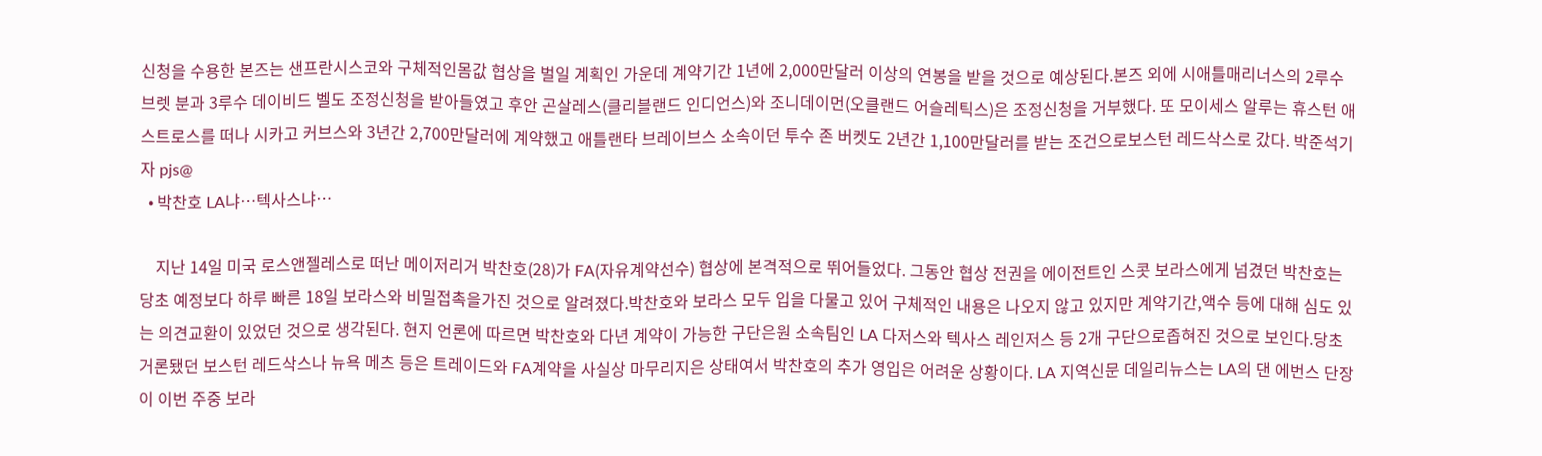신청을 수용한 본즈는 샌프란시스코와 구체적인몸값 협상을 벌일 계획인 가운데 계약기간 1년에 2,000만달러 이상의 연봉을 받을 것으로 예상된다.본즈 외에 시애틀매리너스의 2루수 브렛 분과 3루수 데이비드 벨도 조정신청을 받아들였고 후안 곤살레스(클리블랜드 인디언스)와 조니데이먼(오클랜드 어슬레틱스)은 조정신청을 거부했다. 또 모이세스 알루는 휴스턴 애스트로스를 떠나 시카고 커브스와 3년간 2,700만달러에 계약했고 애틀랜타 브레이브스 소속이던 투수 존 버켓도 2년간 1,100만달러를 받는 조건으로보스턴 레드삭스로 갔다. 박준석기자 pjs@
  • 박찬호 LA냐…텍사스냐…

    지난 14일 미국 로스앤젤레스로 떠난 메이저리거 박찬호(28)가 FA(자유계약선수) 협상에 본격적으로 뛰어들었다. 그동안 협상 전권을 에이전트인 스콧 보라스에게 넘겼던 박찬호는 당초 예정보다 하루 빠른 18일 보라스와 비밀접촉을가진 것으로 알려졌다.박찬호와 보라스 모두 입을 다물고 있어 구체적인 내용은 나오지 않고 있지만 계약기간,액수 등에 대해 심도 있는 의견교환이 있었던 것으로 생각된다. 현지 언론에 따르면 박찬호와 다년 계약이 가능한 구단은원 소속팀인 LA 다저스와 텍사스 레인저스 등 2개 구단으로좁혀진 것으로 보인다.당초 거론됐던 보스턴 레드삭스나 뉴욕 메츠 등은 트레이드와 FA계약을 사실상 마무리지은 상태여서 박찬호의 추가 영입은 어려운 상황이다. LA 지역신문 데일리뉴스는 LA의 댄 에번스 단장이 이번 주중 보라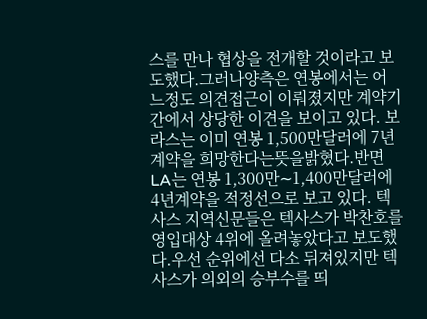스를 만나 협상을 전개할 것이라고 보도했다.그러나양측은 연봉에서는 어느정도 의견접근이 이뤄졌지만 계약기간에서 상당한 이견을 보이고 있다. 보라스는 이미 연봉 1,500만달러에 7년계약을 희망한다는뜻을밝혔다.반면 LA는 연봉 1,300만∼1,400만달러에 4년계약을 적정선으로 보고 있다. 텍사스 지역신문들은 텍사스가 박찬호를 영입대상 4위에 올려놓았다고 보도했다.우선 순위에선 다소 뒤져있지만 텍사스가 의외의 승부수를 띄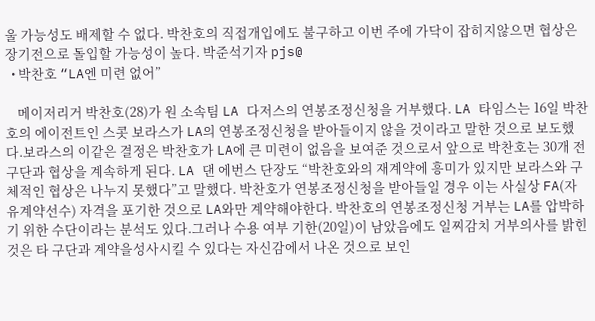울 가능성도 배제할 수 없다. 박찬호의 직접개입에도 불구하고 이번 주에 가닥이 잡히지않으면 협상은 장기전으로 돌입할 가능성이 높다. 박준석기자 pjs@
  • 박찬호 “LA엔 미련 없어”

    메이저리거 박찬호(28)가 원 소속팀 LA 다저스의 연봉조정신청을 거부했다. LA 타임스는 16일 박찬호의 에이전트인 스콧 보라스가 LA의 연봉조정신청을 받아들이지 않을 것이라고 말한 것으로 보도했다.보라스의 이같은 결정은 박찬호가 LA에 큰 미련이 없음을 보여준 것으로서 앞으로 박찬호는 30개 전 구단과 협상을 계속하게 된다. LA 댄 에번스 단장도 “박찬호와의 재계약에 흥미가 있지만 보라스와 구체적인 협상은 나누지 못했다”고 말했다. 박찬호가 연봉조정신청을 받아들일 경우 이는 사실상 FA(자유계약선수) 자격을 포기한 것으로 LA와만 계약해야한다. 박찬호의 연봉조정신청 거부는 LA를 압박하기 위한 수단이라는 분석도 있다.그러나 수용 여부 기한(20일)이 남았음에도 일찌감치 거부의사를 밝힌 것은 타 구단과 계약을성사시킬 수 있다는 자신감에서 나온 것으로 보인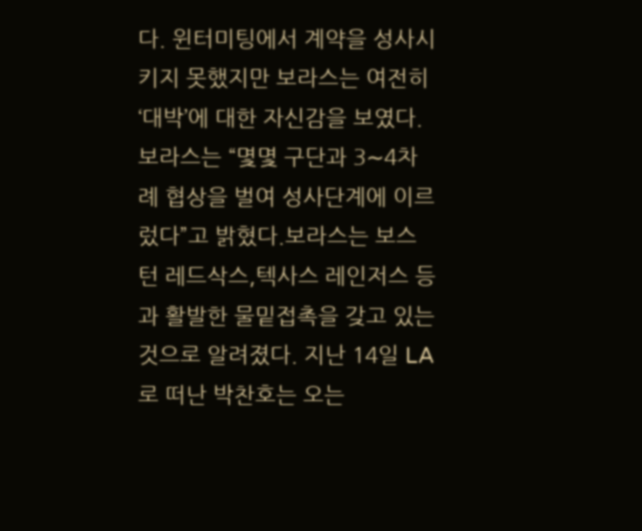다. 윈터미팅에서 계약을 성사시키지 못했지만 보라스는 여전히 ‘대박’에 대한 자신감을 보였다.보라스는 “몇몇 구단과 3∼4차례 협상을 벌여 성사단계에 이르렀다”고 밝혔다.보라스는 보스턴 레드삭스,텍사스 레인저스 등과 활발한 물밑접촉을 갖고 있는 것으로 알려졌다. 지난 14일 LA로 떠난 박찬호는 오는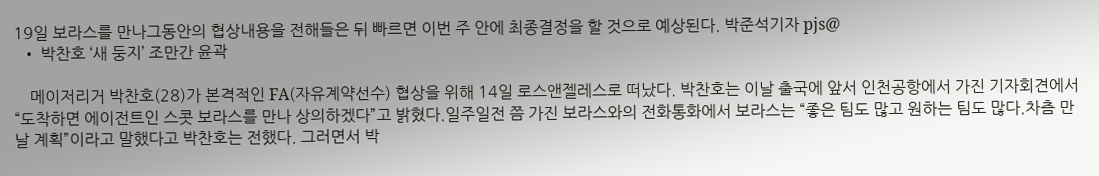19일 보라스를 만나그동안의 협상내용을 전해들은 뒤 빠르면 이번 주 안에 최종결정을 할 것으로 예상된다. 박준석기자 pjs@
  • 박찬호 ‘새 둥지’ 조만간 윤곽

    메이저리거 박찬호(28)가 본격적인 FA(자유계약선수) 협상을 위해 14일 로스앤젤레스로 떠났다. 박찬호는 이날 출국에 앞서 인천공항에서 가진 기자회견에서 “도착하면 에이전트인 스콧 보라스를 만나 상의하겠다”고 밝혔다.일주일전 쯤 가진 보라스와의 전화통화에서 보라스는 “좋은 팀도 많고 원하는 팀도 많다.차츰 만날 계획”이라고 말했다고 박찬호는 전했다. 그러면서 박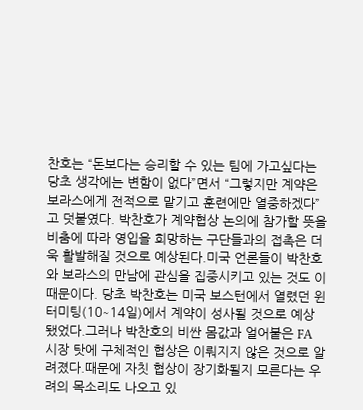찬호는 “돈보다는 승리할 수 있는 팀에 가고싶다는 당초 생각에는 변함이 없다”면서 “그렇지만 계약은 보라스에게 전적으로 맡기고 훈련에만 열중하겠다”고 덧붙였다. 박찬호가 계약협상 논의에 참가할 뜻을 비춤에 따라 영입을 희망하는 구단들과의 접촉은 더욱 활발해질 것으로 예상된다.미국 언론들이 박찬호와 보라스의 만남에 관심을 집중시키고 있는 것도 이 때문이다. 당초 박찬호는 미국 보스턴에서 열렸던 윈터미팅(10∼14일)에서 계약이 성사될 것으로 예상됐었다.그러나 박찬호의 비싼 몸값과 얼어붙은 FA 시장 탓에 구체적인 협상은 이뤄지지 않은 것으로 알려졌다.때문에 자칫 협상이 장기화될지 모른다는 우려의 목소리도 나오고 있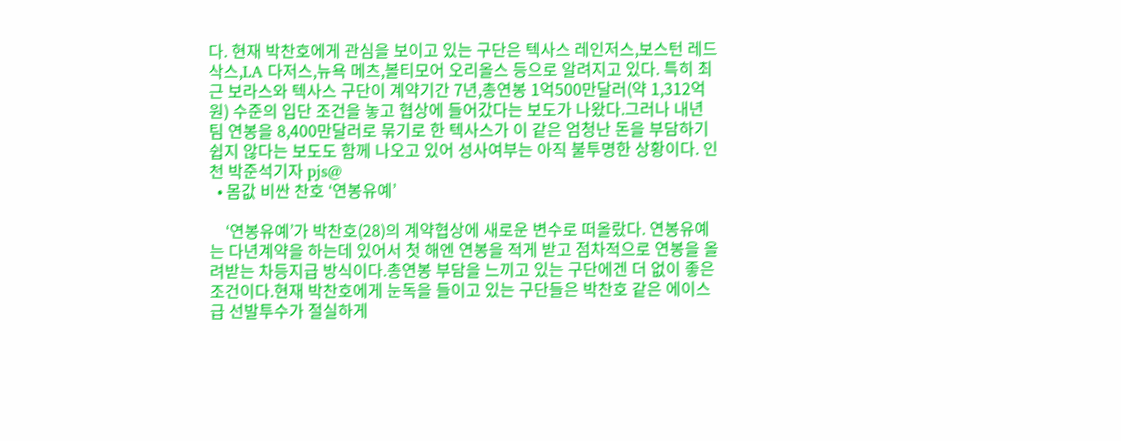다. 현재 박찬호에게 관심을 보이고 있는 구단은 텍사스 레인저스,보스턴 레드삭스,LA 다저스,뉴욕 메츠,볼티모어 오리올스 등으로 알려지고 있다. 특히 최근 보라스와 텍사스 구단이 계약기간 7년,총연봉 1억500만달러(약 1,312억원) 수준의 입단 조건을 놓고 협상에 들어갔다는 보도가 나왔다.그러나 내년 팀 연봉을 8,400만달러로 묶기로 한 텍사스가 이 같은 엄청난 돈을 부담하기쉽지 않다는 보도도 함께 나오고 있어 성사여부는 아직 불투명한 상황이다. 인천 박준석기자 pjs@
  • 몸값 비싼 찬호 ‘연봉유예’

    ‘연봉유예’가 박찬호(28)의 계약협상에 새로운 변수로 떠올랐다. 연봉유예는 다년계약을 하는데 있어서 첫 해엔 연봉을 적게 받고 점차적으로 연봉을 올려받는 차등지급 방식이다.총연봉 부담을 느끼고 있는 구단에겐 더 없이 좋은 조건이다.현재 박찬호에게 눈독을 들이고 있는 구단들은 박찬호 같은 에이스급 선발투수가 절실하게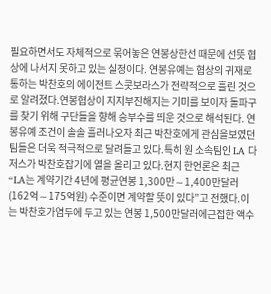필요하면서도 자체적으로 묶어놓은 연봉상한선 때문에 선뜻 협상에 나서지 못하고 있는 실정이다. 연봉유예는 협상의 귀재로 통하는 박찬호의 에이전트 스콧보라스가 전략적으로 흘린 것으로 알려졌다.연봉협상이 지지부진해지는 기미를 보이자 돌파구를 찾기 위해 구단들을 향해 승부수를 띄운 것으로 해석된다. 연봉유예 조건이 솔솔 흘러나오자 최근 박찬호에게 관심을보였던 팀들은 더욱 적극적으로 달려들고 있다.특히 원 소속팀인 LA 다저스가 박찬호잡기에 열을 올리고 있다.현지 한언론은 최근 “LA는 계약기간 4년에 평균연봉 1,300만∼1,400만달러(162억∼175억원) 수준이면 계약할 뜻이 있다”고 전했다.이는 박찬호가염두에 두고 있는 연봉 1,500만달러에근접한 액수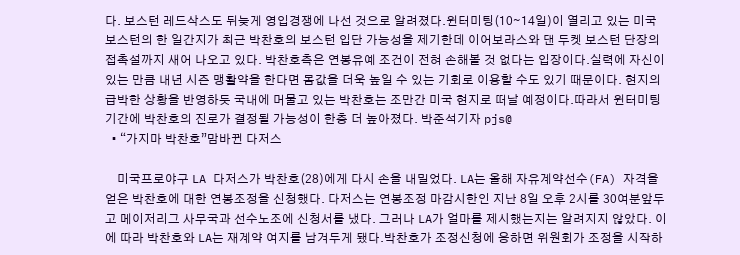다. 보스턴 레드삭스도 뒤늦게 영입경쟁에 나선 것으로 알려졌다.윈터미팅(10∼14일)이 열리고 있는 미국 보스턴의 한 일간지가 최근 박찬호의 보스턴 입단 가능성을 제기한데 이어보라스와 댄 두켓 보스턴 단장의 접촉설까지 새어 나오고 있다. 박찬호측은 연봉유예 조건이 전혀 손해볼 것 없다는 입장이다.실력에 자신이 있는 만큼 내년 시즌 맹활약을 한다면 몸값을 더욱 높일 수 있는 기회로 이용할 수도 있기 때문이다. 현지의 급박한 상황을 반영하듯 국내에 머물고 있는 박찬호는 조만간 미국 현지로 떠날 예정이다.따라서 윈터미팅 기간에 박찬호의 진로가 결정될 가능성이 한층 더 높아졌다. 박준석기자 pjs@
  • “가지마 박찬호”맘바뀐 다저스

    미국프로야구 LA 다저스가 박찬호(28)에게 다시 손을 내밀었다. LA는 올해 자유계약선수(FA) 자격을 얻은 박찬호에 대한 연봉조정을 신청했다. 다저스는 연봉조정 마감시한인 지난 8일 오후 2시를 30여분앞두고 메이저리그 사무국과 선수노조에 신청서를 냈다. 그러나 LA가 얼마를 제시했는지는 알려지지 않았다. 이에 따라 박찬호와 LA는 재계약 여지를 남겨두게 됐다.박찬호가 조정신청에 응하면 위원회가 조정을 시작하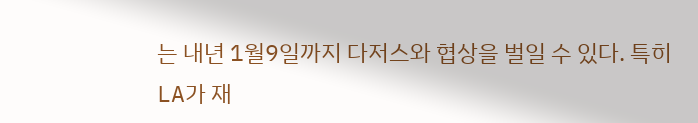는 내년 1월9일까지 다저스와 협상을 벌일 수 있다. 특히 LA가 재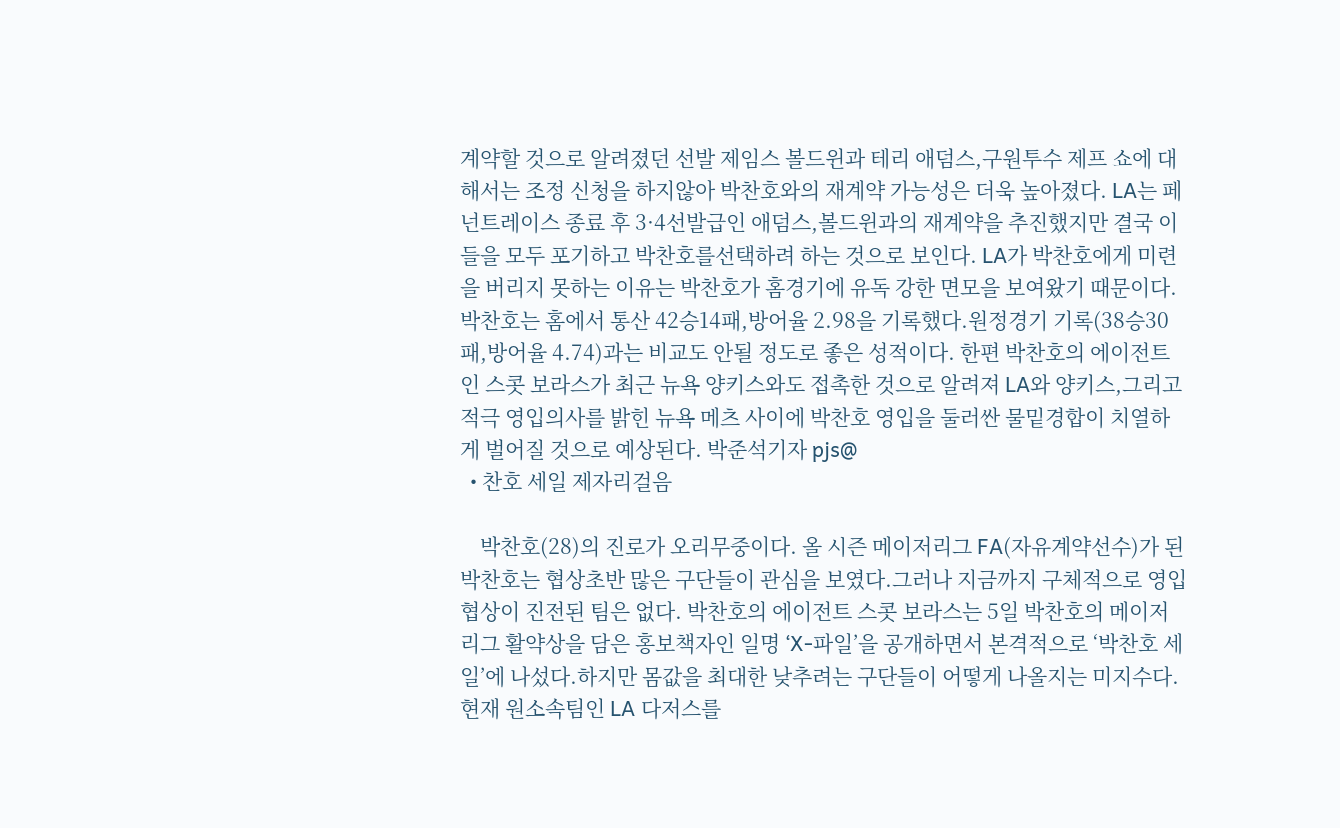계약할 것으로 알려졌던 선발 제임스 볼드윈과 테리 애덤스,구원투수 제프 쇼에 대해서는 조정 신청을 하지않아 박찬호와의 재계약 가능성은 더욱 높아졌다. LA는 페넌트레이스 종료 후 3·4선발급인 애덤스,볼드윈과의 재계약을 추진했지만 결국 이들을 모두 포기하고 박찬호를선택하려 하는 것으로 보인다. LA가 박찬호에게 미련을 버리지 못하는 이유는 박찬호가 홈경기에 유독 강한 면모을 보여왔기 때문이다.박찬호는 홈에서 통산 42승14패,방어율 2.98을 기록했다.원정경기 기록(38승30패,방어율 4.74)과는 비교도 안될 정도로 좋은 성적이다. 한편 박찬호의 에이전트인 스콧 보라스가 최근 뉴욕 양키스와도 접촉한 것으로 알려져 LA와 양키스,그리고 적극 영입의사를 밝힌 뉴욕 메츠 사이에 박찬호 영입을 둘러싼 물밑경합이 치열하게 벌어질 것으로 예상된다. 박준석기자 pjs@
  • 찬호 세일 제자리걸음

    박찬호(28)의 진로가 오리무중이다. 올 시즌 메이저리그 FA(자유계약선수)가 된 박찬호는 협상초반 많은 구단들이 관심을 보였다.그러나 지금까지 구체적으로 영입협상이 진전된 팀은 없다. 박찬호의 에이전트 스콧 보라스는 5일 박찬호의 메이저리그 활약상을 담은 홍보책자인 일명 ‘X-파일’을 공개하면서 본격적으로 ‘박찬호 세일’에 나섰다.하지만 몸값을 최대한 낮추려는 구단들이 어떻게 나올지는 미지수다.현재 원소속팀인 LA 다저스를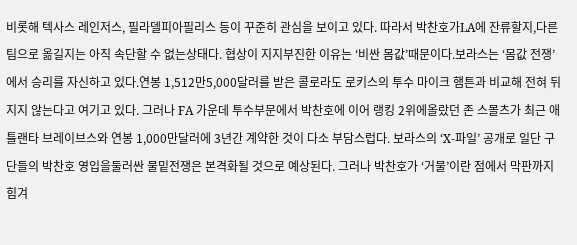비롯해 텍사스 레인저스, 필라델피아필리스 등이 꾸준히 관심을 보이고 있다. 따라서 박찬호가LA에 잔류할지,다른 팀으로 옮길지는 아직 속단할 수 없는상태다. 협상이 지지부진한 이유는 ‘비싼 몸값’때문이다.보라스는 ‘몸값 전쟁’에서 승리를 자신하고 있다.연봉 1,512만5,000달러를 받은 콜로라도 로키스의 투수 마이크 햄튼과 비교해 전혀 뒤지지 않는다고 여기고 있다. 그러나 FA 가운데 투수부문에서 박찬호에 이어 랭킹 2위에올랐던 존 스몰츠가 최근 애틀랜타 브레이브스와 연봉 1,000만달러에 3년간 계약한 것이 다소 부담스럽다. 보라스의 ‘X-파일’ 공개로 일단 구단들의 박찬호 영입을둘러싼 물밑전쟁은 본격화될 것으로 예상된다. 그러나 박찬호가 ‘거물’이란 점에서 막판까지 힘겨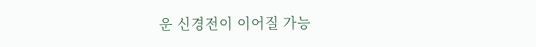운 신경전이 이어질 가능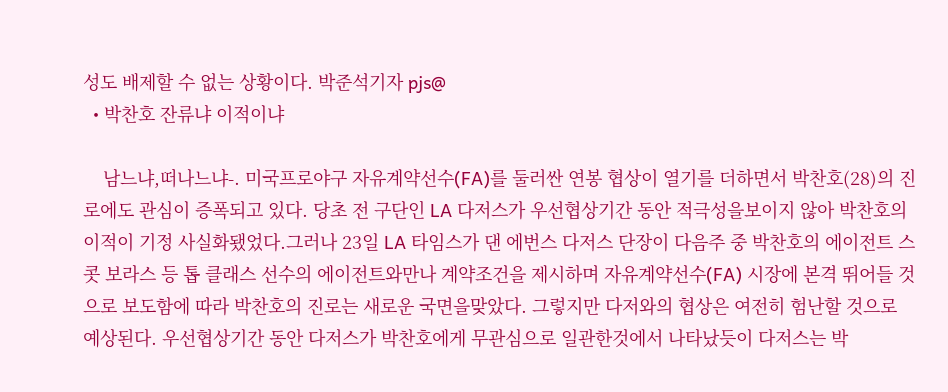성도 배제할 수 없는 상황이다. 박준석기자 pjs@
  • 박찬호 잔류냐 이적이냐

    남느냐,떠나느냐-. 미국프로야구 자유계약선수(FA)를 둘러싼 연봉 협상이 열기를 더하면서 박찬호(28)의 진로에도 관심이 증폭되고 있다. 당초 전 구단인 LA 다저스가 우선협상기간 동안 적극성을보이지 않아 박찬호의 이적이 기정 사실화됐었다.그러나 23일 LA 타임스가 댄 에번스 다저스 단장이 다음주 중 박찬호의 에이전트 스콧 보라스 등 톱 클래스 선수의 에이전트와만나 계약조건을 제시하며 자유계약선수(FA) 시장에 본격 뛰어들 것으로 보도함에 따라 박찬호의 진로는 새로운 국면을맞았다. 그렇지만 다저와의 협상은 여전히 험난할 것으로 예상된다. 우선협상기간 동안 다저스가 박찬호에게 무관심으로 일관한것에서 나타났듯이 다저스는 박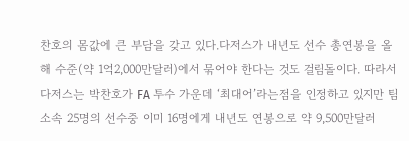찬호의 몸값에 큰 부담을 갖고 있다.다저스가 내년도 선수 총연봉을 올해 수준(약 1억2,000만달러)에서 묶어야 한다는 것도 걸림돌이다. 따라서 다저스는 박찬호가 FA 투수 가운데 ‘최대어’라는점을 인정하고 있지만 팀 소속 25명의 선수중 이미 16명에게 내년도 연봉으로 약 9,500만달러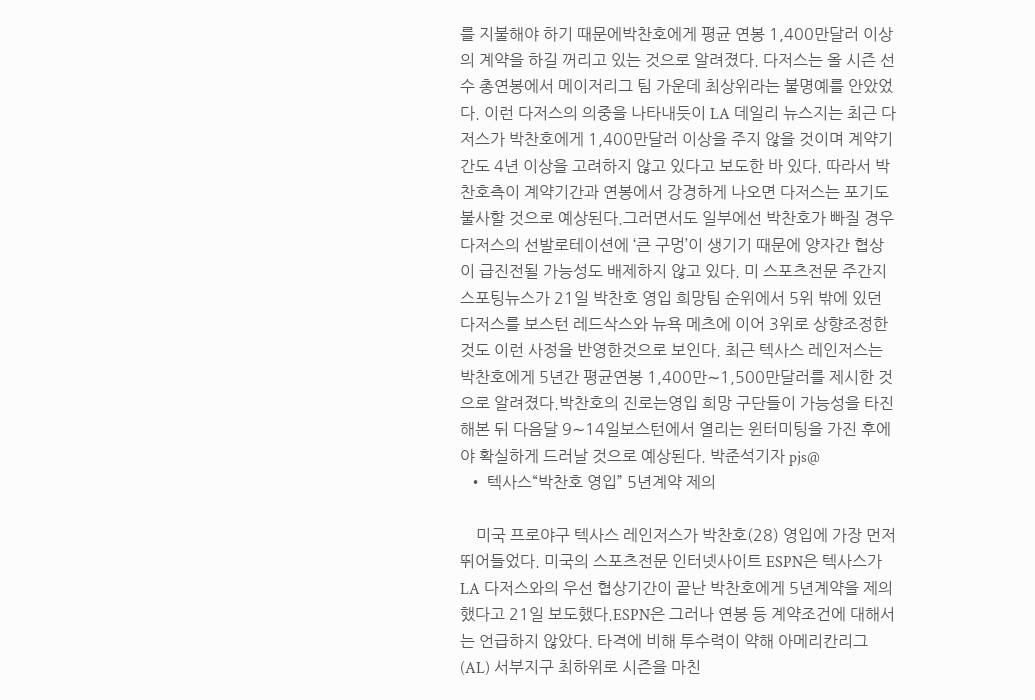를 지불해야 하기 때문에박찬호에게 평균 연봉 1,400만달러 이상의 계약을 하길 꺼리고 있는 것으로 알려졌다. 다저스는 올 시즌 선수 총연봉에서 메이저리그 팀 가운데 최상위라는 불명예를 안았었다. 이런 다저스의 의중을 나타내듯이 LA 데일리 뉴스지는 최근 다저스가 박찬호에게 1,400만달러 이상을 주지 않을 것이며 계약기간도 4년 이상을 고려하지 않고 있다고 보도한 바 있다. 따라서 박찬호측이 계약기간과 연봉에서 강경하게 나오면 다저스는 포기도 불사할 것으로 예상된다.그러면서도 일부에선 박찬호가 빠질 경우 다저스의 선발로테이션에 ‘큰 구멍’이 생기기 때문에 양자간 협상이 급진전될 가능성도 배제하지 않고 있다. 미 스포츠전문 주간지 스포팅뉴스가 21일 박찬호 영입 희망팀 순위에서 5위 밖에 있던 다저스를 보스턴 레드삭스와 뉴욕 메츠에 이어 3위로 상향조정한 것도 이런 사정을 반영한것으로 보인다. 최근 텍사스 레인저스는 박찬호에게 5년간 평균연봉 1,400만∼1,500만달러를 제시한 것으로 알려졌다.박찬호의 진로는영입 희망 구단들이 가능성을 타진해본 뒤 다음달 9∼14일보스턴에서 열리는 윈터미팅을 가진 후에야 확실하게 드러날 것으로 예상된다. 박준석기자 pjs@
  • 텍사스“박찬호 영입” 5년계약 제의

    미국 프로야구 텍사스 레인저스가 박찬호(28) 영입에 가장 먼저 뛰어들었다. 미국의 스포츠전문 인터넷사이트 ESPN은 텍사스가 LA 다저스와의 우선 협상기간이 끝난 박찬호에게 5년계약을 제의했다고 21일 보도했다.ESPN은 그러나 연봉 등 계약조건에 대해서는 언급하지 않았다. 타격에 비해 투수력이 약해 아메리칸리그(AL) 서부지구 최하위로 시즌을 마친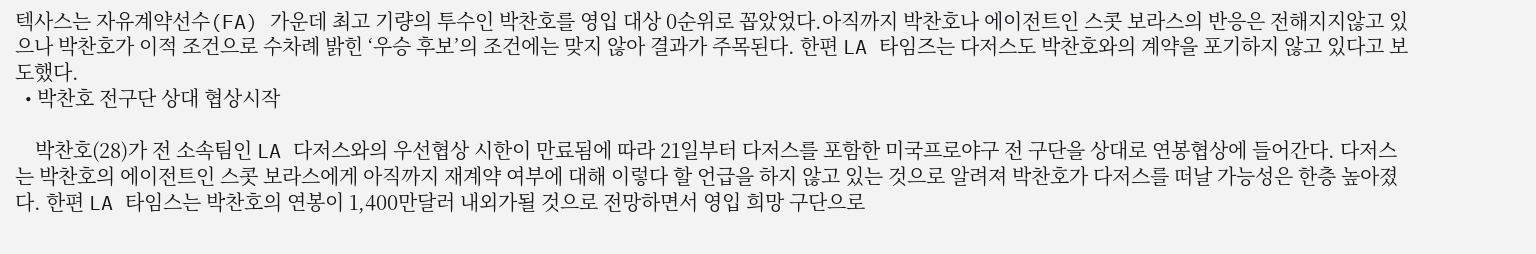텍사스는 자유계약선수(FA) 가운데 최고 기량의 투수인 박찬호를 영입 대상 0순위로 꼽았었다.아직까지 박찬호나 에이전트인 스콧 보라스의 반응은 전해지지않고 있으나 박찬호가 이적 조건으로 수차례 밝힌 ‘우승 후보’의 조건에는 맞지 않아 결과가 주목된다. 한편 LA 타임즈는 다저스도 박찬호와의 계약을 포기하지 않고 있다고 보도했다.
  • 박찬호 전구단 상대 협상시작

    박찬호(28)가 전 소속팀인 LA 다저스와의 우선협상 시한이 만료됨에 따라 21일부터 다저스를 포함한 미국프로야구 전 구단을 상대로 연봉협상에 들어간다. 다저스는 박찬호의 에이전트인 스콧 보라스에게 아직까지 재계약 여부에 대해 이렇다 할 언급을 하지 않고 있는 것으로 알려져 박찬호가 다저스를 떠날 가능성은 한층 높아졌다. 한편 LA 타임스는 박찬호의 연봉이 1,400만달러 내외가될 것으로 전망하면서 영입 희망 구단으로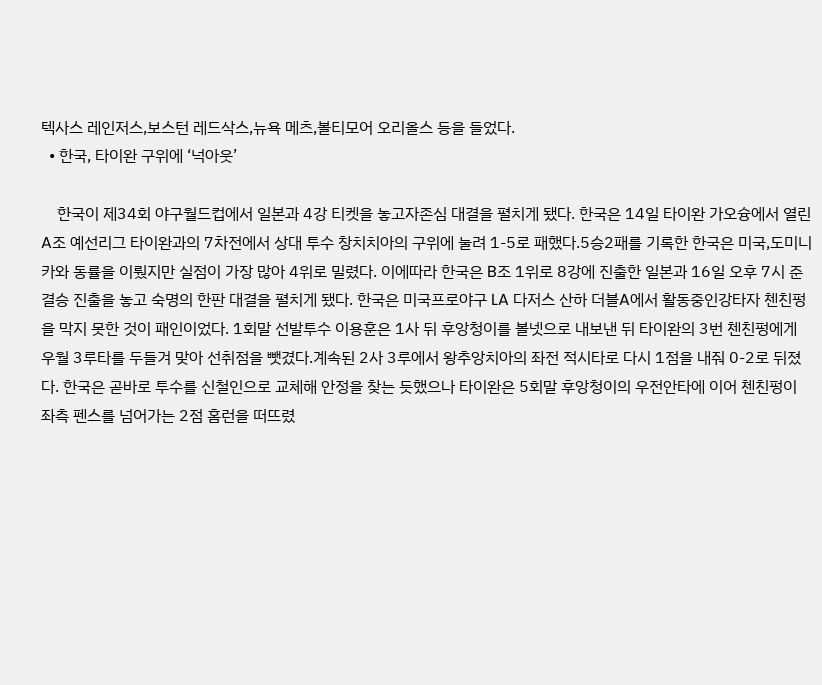텍사스 레인저스,보스턴 레드삭스,뉴욕 메츠,볼티모어 오리올스 등을 들었다.
  • 한국, 타이완 구위에 ‘넉아웃’

    한국이 제34회 야구월드컵에서 일본과 4강 티켓을 놓고자존심 대결을 펼치게 됐다. 한국은 14일 타이완 가오슝에서 열린 A조 예선리그 타이완과의 7차전에서 상대 투수 창치치아의 구위에 눌려 1-5로 패했다.5승2패를 기록한 한국은 미국,도미니카와 동률을 이뤘지만 실점이 가장 많아 4위로 밀렸다. 이에따라 한국은 B조 1위로 8강에 진출한 일본과 16일 오후 7시 준결승 진출을 놓고 숙명의 한판 대결을 펼치게 됐다. 한국은 미국프로야구 LA 다저스 산하 더블A에서 활동중인강타자 첸친펑을 막지 못한 것이 패인이었다. 1회말 선발투수 이용훈은 1사 뒤 후앙청이를 볼넷으로 내보낸 뒤 타이완의 3번 첸친펑에게 우월 3루타를 두들겨 맞아 선취점을 뺏겼다.계속된 2사 3루에서 왕추앙치아의 좌전 적시타로 다시 1점을 내줘 0-2로 뒤졌다. 한국은 곧바로 투수를 신철인으로 교체해 안정을 찾는 듯했으나 타이완은 5회말 후앙청이의 우전안타에 이어 첸친펑이 좌측 펜스를 넘어가는 2점 홈런을 떠뜨렸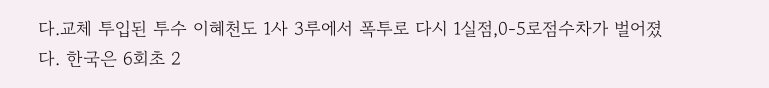다.교체 투입된 투수 이혜천도 1사 3루에서 폭투로 다시 1실점,0-5로점수차가 벌어졌다. 한국은 6회초 2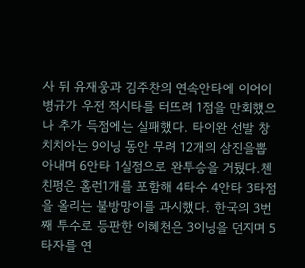사 뒤 유재웅과 김주찬의 연속안타에 이어이병규가 우전 적시타를 터뜨려 1점을 만회했으나 추가 득점에는 실패했다. 타이완 선발 창치치아는 9이닝 동안 무려 12개의 삼진을뽑아내며 6안타 1실점으로 완투승을 거뒀다.첸친펑은 홈런1개를 포함해 4타수 4안타 3타점을 올리는 불방망이를 과시했다. 한국의 3번째 투수로 등판한 이혜천은 3이닝을 던지며 5타자를 연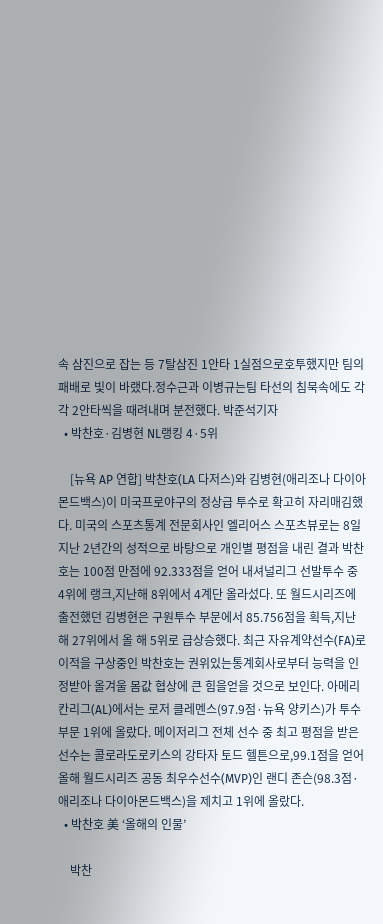속 삼진으로 잡는 등 7탈삼진 1안타 1실점으로호투했지만 팀의 패배로 빛이 바랬다.정수근과 이병규는팀 타선의 침묵속에도 각각 2안타씩을 때려내며 분전했다. 박준석기자
  • 박찬호·김병현 NL랭킹 4·5위

    [뉴욕 AP 연합] 박찬호(LA 다저스)와 김병현(애리조나 다이아몬드백스)이 미국프로야구의 정상급 투수로 확고히 자리매김했다. 미국의 스포츠통계 전문회사인 엘리어스 스포츠뷰로는 8일 지난 2년간의 성적으로 바탕으로 개인별 평점을 내린 결과 박찬호는 100점 만점에 92.333점을 얻어 내셔널리그 선발투수 중 4위에 랭크,지난해 8위에서 4계단 올라섰다. 또 월드시리즈에 출전했던 김병현은 구원투수 부문에서 85.756점을 획득,지난해 27위에서 올 해 5위로 급상승했다. 최근 자유계약선수(FA)로 이적을 구상중인 박찬호는 권위있는통계회사로부터 능력을 인정받아 올겨울 몸값 협상에 큰 힘을얻을 것으로 보인다. 아메리칸리그(AL)에서는 로저 클레멘스(97.9점·뉴욕 양키스)가 투수부문 1위에 올랐다. 메이저리그 전체 선수 중 최고 평점을 받은 선수는 콜로라도로키스의 강타자 토드 헬튼으로,99.1점을 얻어 올해 월드시리즈 공동 최우수선수(MVP)인 랜디 존슨(98.3점·애리조나 다이아몬드백스)을 제치고 1위에 올랐다.
  • 박찬호 美 ‘올해의 인물’

    박찬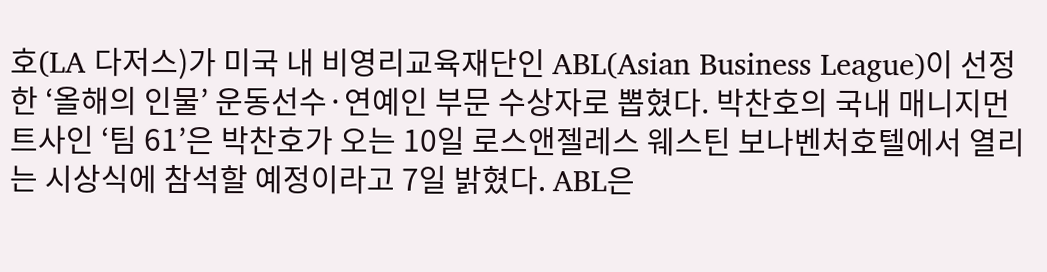호(LA 다저스)가 미국 내 비영리교육재단인 ABL(Asian Business League)이 선정한 ‘올해의 인물’ 운동선수·연예인 부문 수상자로 뽑혔다. 박찬호의 국내 매니지먼트사인 ‘팀 61’은 박찬호가 오는 10일 로스앤젤레스 웨스틴 보나벤처호텔에서 열리는 시상식에 참석할 예정이라고 7일 밝혔다. ABL은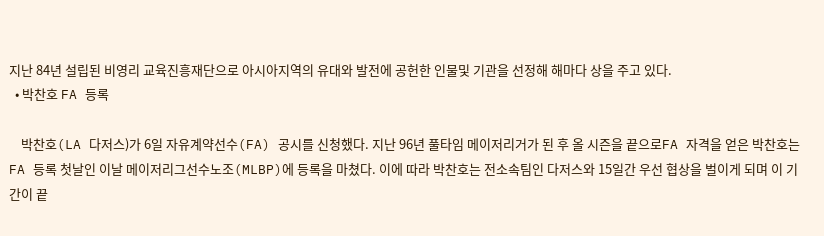지난 84년 설립된 비영리 교육진흥재단으로 아시아지역의 유대와 발전에 공헌한 인물및 기관을 선정해 해마다 상을 주고 있다.
  • 박찬호 FA 등록

    박찬호(LA 다저스)가 6일 자유계약선수(FA) 공시를 신청했다. 지난 96년 풀타임 메이저리거가 된 후 올 시즌을 끝으로FA 자격을 얻은 박찬호는 FA 등록 첫날인 이날 메이저리그선수노조(MLBP)에 등록을 마쳤다. 이에 따라 박찬호는 전소속팀인 다저스와 15일간 우선 협상을 벌이게 되며 이 기간이 끝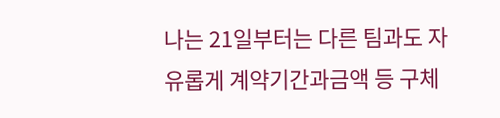나는 21일부터는 다른 팀과도 자유롭게 계약기간과금액 등 구체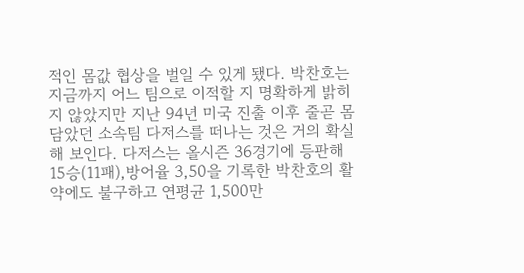적인 몸값 협상을 벌일 수 있게 됐다. 박찬호는 지금까지 어느 팀으로 이적할 지 명확하게 밝히지 않았지만 지난 94년 미국 진출 이후 줄곧 몸담았던 소속팀 다저스를 떠나는 것은 거의 확실해 보인다. 다저스는 올시즌 36경기에 등판해 15승(11패),방어율 3,50을 기록한 박찬호의 활약에도 불구하고 연평균 1,500만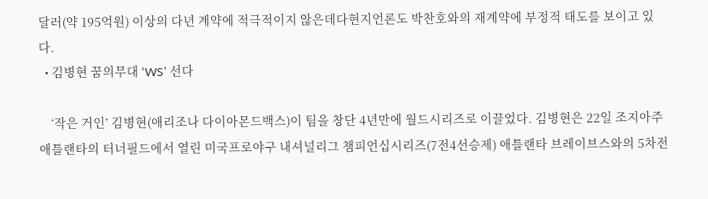달러(약 195억원) 이상의 다년 계약에 적극적이지 않은데다현지언론도 박찬호와의 재계약에 부정적 태도를 보이고 있다.
  • 김병현 꿈의무대 ‘WS’ 선다

    ‘작은 거인’ 김병현(애리조나 다이아몬드백스)이 팀을 창단 4년만에 월드시리즈로 이끌었다. 김병현은 22일 조지아주 애틀랜타의 터너필드에서 열린 미국프로야구 내셔널리그 챔피언십시리즈(7전4선승제) 애틀랜타 브레이브스와의 5차전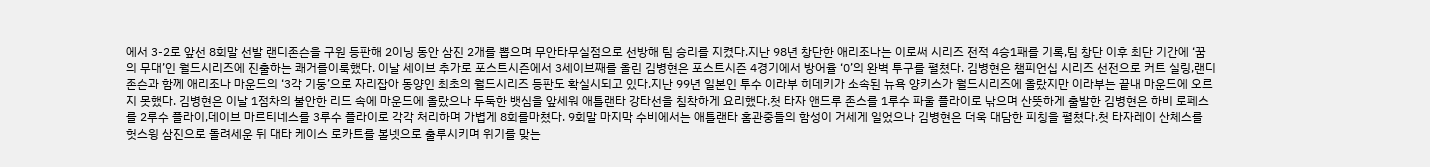에서 3-2로 앞선 8회말 선발 랜디존슨을 구원 등판해 2이닝 동안 삼진 2개를 뽑으며 무안타무실점으로 선방해 팀 승리를 지켰다.지난 98년 창단한 애리조나는 이로써 시리즈 전적 4승1패를 기록,팀 창단 이후 최단 기간에 ‘꿈의 무대’인 월드시리즈에 진출하는 쾌거를이룩했다. 이날 세이브 추가로 포스트시즌에서 3세이브째를 올린 김병현은 포스트시즌 4경기에서 방어율 ‘0’의 완벽 투구를 펼쳤다. 김병현은 챔피언십 시리즈 선전으로 커트 실링,랜디 존슨과 함께 애리조나 마운드의 ‘3각 기둥’으로 자리잡아 동양인 최초의 월드시리즈 등판도 확실시되고 있다.지난 99년 일본인 투수 이라부 히데키가 소속된 뉴욕 양키스가 월드시리즈에 올랐지만 이라부는 끝내 마운드에 오르지 못했다. 김병현은 이날 1점차의 불안한 리드 속에 마운드에 올랐으나 두둑한 뱃심을 앞세워 애틀랜타 강타선을 침착하게 요리했다.첫 타자 앤드루 존스를 1루수 파울 플라이로 낚으며 산뜻하게 출발한 김병현은 하비 로페스를 2루수 플라이,데이브 마르티네스를 3루수 플라이로 각각 처리하며 가볍게 8회를마쳤다. 9회말 마지막 수비에서는 애틀랜타 홈관중들의 함성이 거세게 일었으나 김병현은 더욱 대담한 피칭을 펼쳤다.첫 타자레이 산체스를 헛스윙 삼진으로 돌려세운 뒤 대타 케이스 로카트를 볼넷으로 출루시키며 위기를 맞는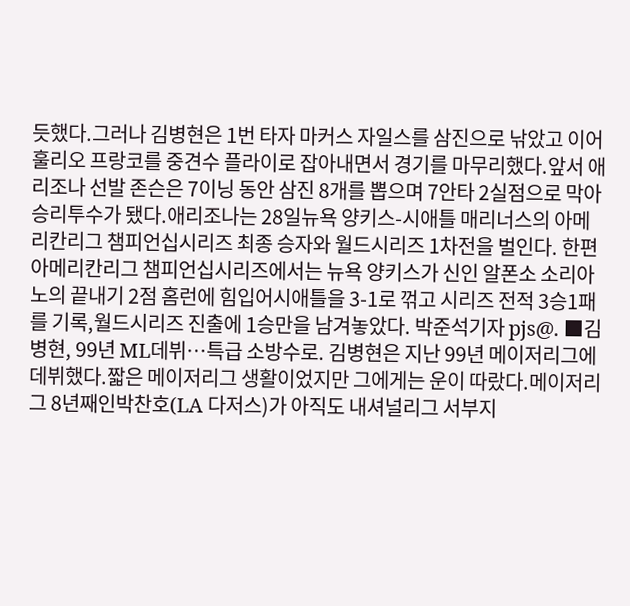듯했다.그러나 김병현은 1번 타자 마커스 자일스를 삼진으로 낚았고 이어 훌리오 프랑코를 중견수 플라이로 잡아내면서 경기를 마무리했다.앞서 애리조나 선발 존슨은 7이닝 동안 삼진 8개를 뽑으며 7안타 2실점으로 막아 승리투수가 됐다.애리조나는 28일뉴욕 양키스-시애틀 매리너스의 아메리칸리그 챔피언십시리즈 최종 승자와 월드시리즈 1차전을 벌인다. 한편 아메리칸리그 챔피언십시리즈에서는 뉴욕 양키스가 신인 알폰소 소리아노의 끝내기 2점 홈런에 힘입어시애틀을 3-1로 꺾고 시리즈 전적 3승1패를 기록,월드시리즈 진출에 1승만을 남겨놓았다. 박준석기자 pjs@. ■김병현, 99년 ML데뷔…특급 소방수로. 김병현은 지난 99년 메이저리그에 데뷔했다.짧은 메이저리그 생활이었지만 그에게는 운이 따랐다.메이저리그 8년째인박찬호(LA 다저스)가 아직도 내셔널리그 서부지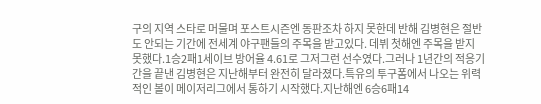구의 지역 스타로 머물며 포스트시즌엔 동판조차 하지 못한데 반해 김병현은 절반도 안되는 기간에 전세계 야구팬들의 주목을 받고있다. 데뷔 첫해엔 주목을 받지 못했다.1승2패1세이브 방어율 4.61로 그저그런 선수였다.그러나 1년간의 적응기간을 끝낸 김병현은 지난해부터 완전히 달라졌다.특유의 투구폼에서 나오는 위력적인 볼이 메이저리그에서 통하기 시작했다.지난해엔 6승6패14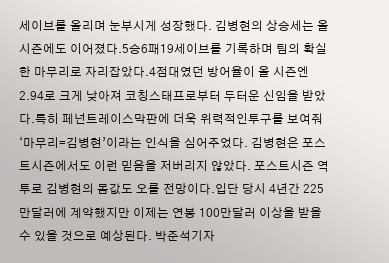세이브를 올리며 눈부시게 성장했다. 김병현의 상승세는 올 시즌에도 이어졌다.5승6패19세이브를 기록하며 팀의 확실한 마무리로 자리잡았다.4점대였던 방어율이 올 시즌엔 2.94로 크게 낮아져 코칭스태프로부터 두터운 신임을 받았다.특히 페넌트레이스막판에 더욱 위력적인투구를 보여줘 ‘마무리=김병현’이라는 인식을 심어주었다. 김병현은 포스트시즌에서도 이런 믿음을 저버리지 않았다. 포스트시즌 역투로 김병현의 몸값도 오를 전망이다.입단 당시 4년간 225만달러에 계약했지만 이제는 연봉 100만달러 이상을 받을 수 있을 것으로 예상된다. 박준석기자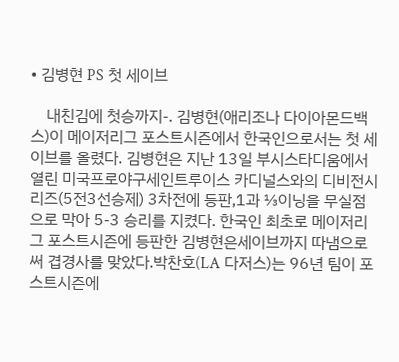• 김병현 PS 첫 세이브

    내친김에 첫승까지-. 김병현(애리조나 다이아몬드백스)이 메이저리그 포스트시즌에서 한국인으로서는 첫 세이브를 올렸다. 김병현은 지난 13일 부시스타디움에서 열린 미국프로야구세인트루이스 카디널스와의 디비전시리즈(5전3선승제) 3차전에 등판,1과 ⅓이닝을 무실점으로 막아 5-3 승리를 지켰다. 한국인 최초로 메이저리그 포스트시즌에 등판한 김병현은세이브까지 따냄으로써 겹경사를 맞았다.박찬호(LA 다저스)는 96년 팀이 포스트시즌에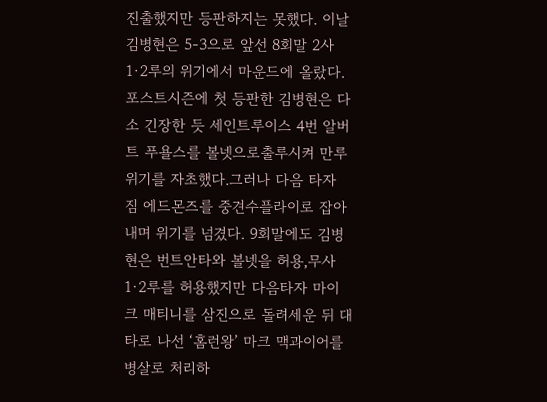진출했지만 등판하지는 못했다. 이날 김병현은 5-3으로 앞선 8회말 2사 1·2루의 위기에서 마운드에 올랐다.포스트시즌에 첫 등판한 김병현은 다소 긴장한 듯 세인트루이스 4번 알버트 푸욜스를 볼넷으로출루시켜 만루 위기를 자초했다.그러나 다음 타자 짐 에드몬즈를 중견수플라이로 잡아내며 위기를 넘겼다. 9회말에도 김병현은 번트안타와 볼넷을 허용,무사 1·2루를 허용했지만 다음타자 마이크 매티니를 삼진으로 돌려세운 뒤 대타로 나선 ‘홈런왕’ 마크 맥과이어를 병살로 처리하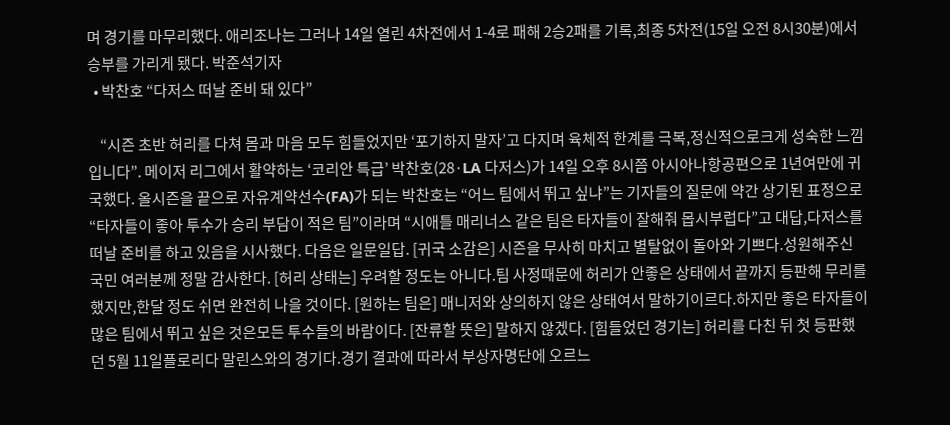며 경기를 마무리했다. 애리조나는 그러나 14일 열린 4차전에서 1-4로 패해 2승2패를 기록,최종 5차전(15일 오전 8시30분)에서 승부를 가리게 됐다. 박준석기자
  • 박찬호 “다저스 떠날 준비 돼 있다”

    “시즌 초반 허리를 다쳐 몸과 마음 모두 힘들었지만 ‘포기하지 말자’고 다지며 육체적 한계를 극복,정신적으로크게 성숙한 느낌입니다”. 메이저 리그에서 활약하는 ‘코리안 특급’ 박찬호(28·LA 다저스)가 14일 오후 8시쯤 아시아나항공편으로 1년여만에 귀국했다. 올시즌을 끝으로 자유계약선수(FA)가 되는 박찬호는 “어느 팀에서 뛰고 싶냐”는 기자들의 질문에 약간 상기된 표정으로 “타자들이 좋아 투수가 승리 부담이 적은 팀”이라며 “시애틀 매리너스 같은 팀은 타자들이 잘해줘 몹시부럽다”고 대답,다저스를 떠날 준비를 하고 있음을 시사했다. 다음은 일문일답. [귀국 소감은] 시즌을 무사히 마치고 별탈없이 돌아와 기쁘다.성원해주신 국민 여러분께 정말 감사한다. [허리 상태는] 우려할 정도는 아니다.팀 사정때문에 허리가 안좋은 상태에서 끝까지 등판해 무리를 했지만,한달 정도 쉬면 완전히 나을 것이다. [원하는 팀은] 매니저와 상의하지 않은 상태여서 말하기이르다.하지만 좋은 타자들이 많은 팀에서 뛰고 싶은 것은모든 투수들의 바람이다. [잔류할 뜻은] 말하지 않겠다. [힘들었던 경기는] 허리를 다친 뒤 첫 등판했던 5월 11일플로리다 말린스와의 경기다.경기 결과에 따라서 부상자명단에 오르느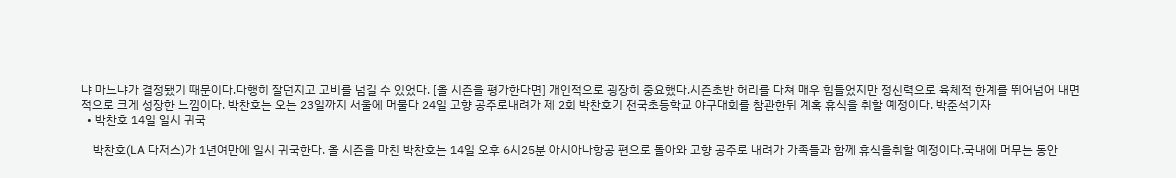냐 마느냐가 결정됐기 때문이다.다행히 잘던지고 고비를 넘길 수 있었다. [올 시즌을 평가한다면] 개인적으로 굉장히 중요했다.시즌초반 허리를 다쳐 매우 힘들었지만 정신력으로 육체적 한계를 뛰어넘어 내면적으로 크게 성장한 느낌이다. 박찬호는 오는 23일까지 서울에 머물다 24일 고향 공주로내려가 제 2회 박찬호기 전국초등학교 야구대회를 참관한뒤 계혹 휴식을 취할 예정이다. 박준석기자
  • 박찬호 14일 일시 귀국

    박찬호(LA 다저스)가 1년여만에 일시 귀국한다. 올 시즌을 마친 박찬호는 14일 오후 6시25분 아시아나항공 편으로 돌아와 고향 공주로 내려가 가족들과 함께 휴식을취할 예정이다.국내에 머무는 동안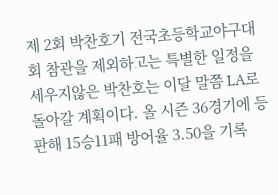제 2회 박찬호기 전국초등학교야구대회 참관을 제외하고는 특별한 일정을 세우지않은 박찬호는 이달 말쯤 LA로 돌아갈 계획이다. 올 시즌 36경기에 등판해 15승11패 방어율 3.50을 기록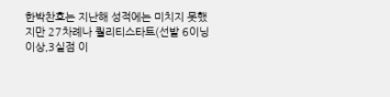한박찬호는 지난해 성적에는 미치지 못했지만 27차례나 퀄리티스타트(선발 6이닝 이상,3실점 이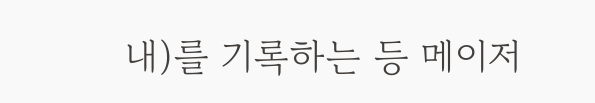내)를 기록하는 등 메이저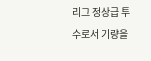리그 정상급 투수로서 기량을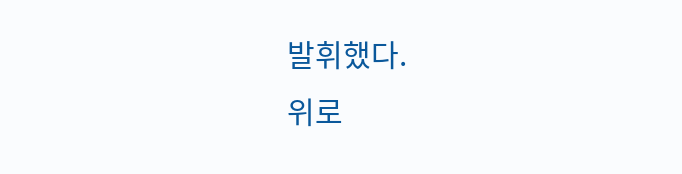발휘했다.
위로